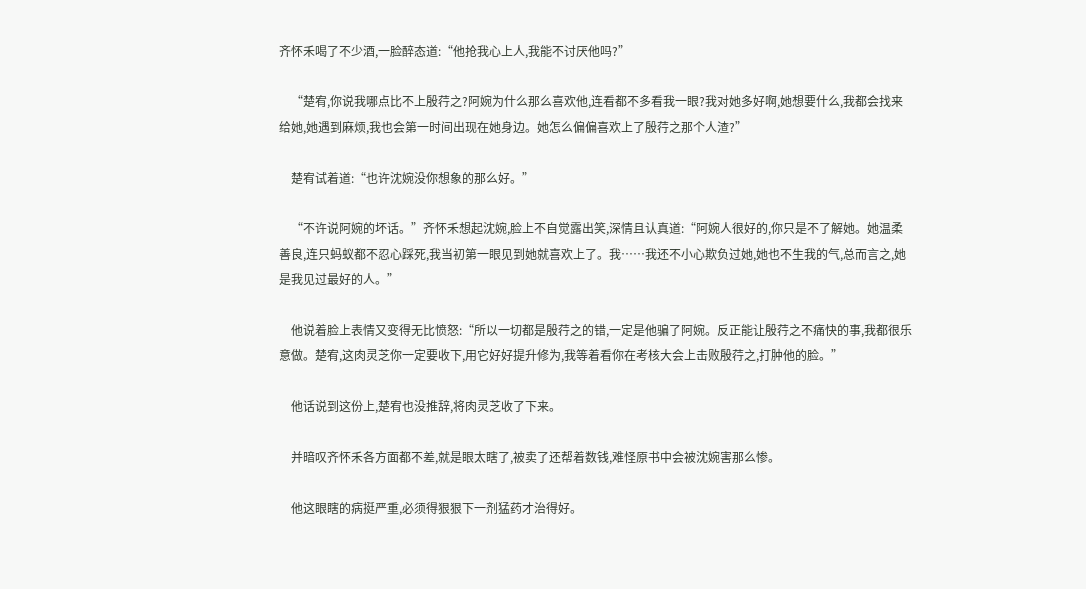齐怀禾喝了不少酒,一脸醉态道:“他抢我心上人,我能不讨厌他吗?”

    “楚宥,你说我哪点比不上殷荇之?阿婉为什么那么喜欢他,连看都不多看我一眼?我对她多好啊,她想要什么,我都会找来给她,她遇到麻烦,我也会第一时间出现在她身边。她怎么偏偏喜欢上了殷荇之那个人渣?”

    楚宥试着道:“也许沈婉没你想象的那么好。”

    “不许说阿婉的坏话。”齐怀禾想起沈婉,脸上不自觉露出笑,深情且认真道:“阿婉人很好的,你只是不了解她。她温柔善良,连只蚂蚁都不忍心踩死,我当初第一眼见到她就喜欢上了。我……我还不小心欺负过她,她也不生我的气,总而言之,她是我见过最好的人。”

    他说着脸上表情又变得无比愤怒:“所以一切都是殷荇之的错,一定是他骗了阿婉。反正能让殷荇之不痛快的事,我都很乐意做。楚宥,这肉灵芝你一定要收下,用它好好提升修为,我等着看你在考核大会上击败殷荇之,打肿他的脸。”

    他话说到这份上,楚宥也没推辞,将肉灵芝收了下来。

    并暗叹齐怀禾各方面都不差,就是眼太瞎了,被卖了还帮着数钱,难怪原书中会被沈婉害那么惨。

    他这眼瞎的病挺严重,必须得狠狠下一剂猛药才治得好。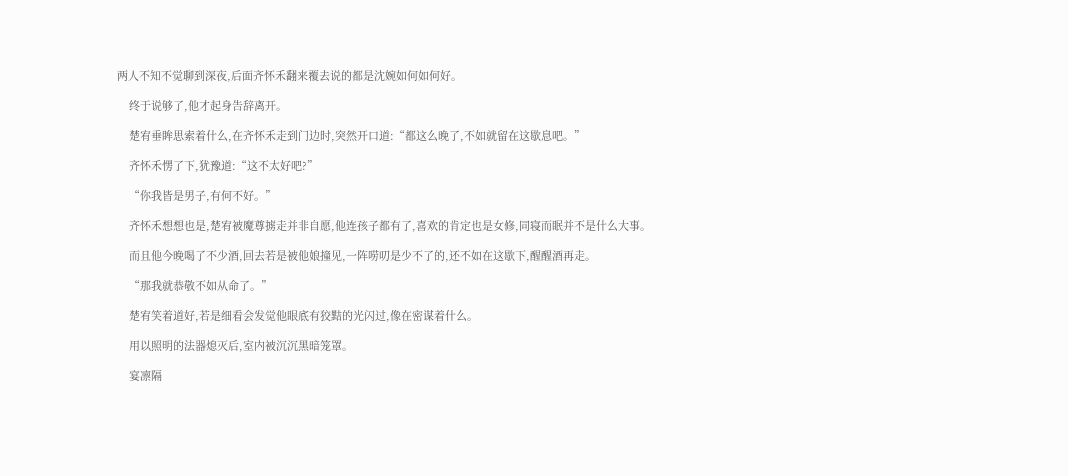两人不知不觉聊到深夜,后面齐怀禾翻来覆去说的都是沈婉如何如何好。

    终于说够了,他才起身告辞离开。

    楚宥垂眸思索着什么,在齐怀禾走到门边时,突然开口道:“都这么晚了,不如就留在这歇息吧。”

    齐怀禾愣了下,犹豫道:“这不太好吧?”

    “你我皆是男子,有何不好。”

    齐怀禾想想也是,楚宥被魔尊掳走并非自愿,他连孩子都有了,喜欢的肯定也是女修,同寝而眠并不是什么大事。

    而且他今晚喝了不少酒,回去若是被他娘撞见,一阵唠叨是少不了的,还不如在这歇下,醒醒酒再走。

    “那我就恭敬不如从命了。”

    楚宥笑着道好,若是细看会发觉他眼底有狡黠的光闪过,像在密谋着什么。

    用以照明的法器熄灭后,室内被沉沉黑暗笼罩。

    宴凛隔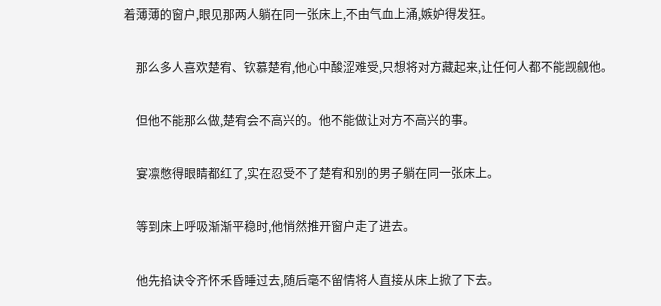着薄薄的窗户,眼见那两人躺在同一张床上,不由气血上涌,嫉妒得发狂。

    那么多人喜欢楚宥、钦慕楚宥,他心中酸涩难受,只想将对方藏起来,让任何人都不能觊觎他。

    但他不能那么做,楚宥会不高兴的。他不能做让对方不高兴的事。

    宴凛憋得眼睛都红了,实在忍受不了楚宥和别的男子躺在同一张床上。

    等到床上呼吸渐渐平稳时,他悄然推开窗户走了进去。

    他先掐诀令齐怀禾昏睡过去,随后毫不留情将人直接从床上掀了下去。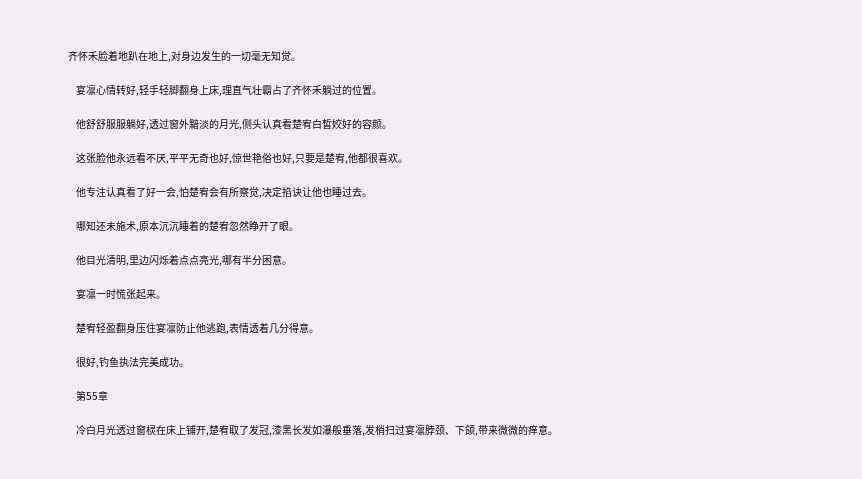齐怀禾脸着地趴在地上,对身边发生的一切毫无知觉。

    宴凛心情转好,轻手轻脚翻身上床,理直气壮霸占了齐怀禾躺过的位置。

    他舒舒服服躺好,透过窗外黯淡的月光,侧头认真看楚宥白皙姣好的容颜。

    这张脸他永远看不厌,平平无奇也好,惊世艳俗也好,只要是楚宥,他都很喜欢。

    他专注认真看了好一会,怕楚宥会有所察觉,决定掐诀让他也睡过去。

    哪知还未施术,原本沉沉睡着的楚宥忽然睁开了眼。

    他目光清明,里边闪烁着点点亮光,哪有半分困意。

    宴凛一时慌张起来。

    楚宥轻盈翻身压住宴凛防止他逃跑,表情透着几分得意。

    很好,钓鱼执法完美成功。

    第55章

    冷白月光透过窗棂在床上铺开,楚宥取了发冠,漆黑长发如瀑般垂落,发梢扫过宴凛脖颈、下颌,带来微微的痒意。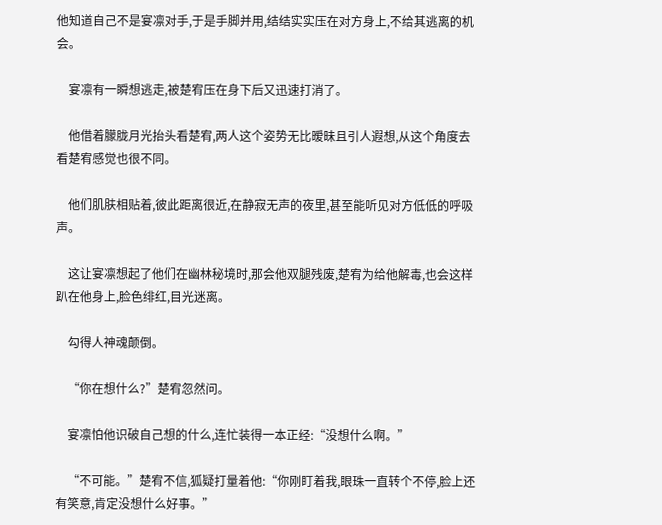他知道自己不是宴凛对手,于是手脚并用,结结实实压在对方身上,不给其逃离的机会。

    宴凛有一瞬想逃走,被楚宥压在身下后又迅速打消了。

    他借着朦胧月光抬头看楚宥,两人这个姿势无比暧昧且引人遐想,从这个角度去看楚宥感觉也很不同。

    他们肌肤相贴着,彼此距离很近,在静寂无声的夜里,甚至能听见对方低低的呼吸声。

    这让宴凛想起了他们在幽林秘境时,那会他双腿残废,楚宥为给他解毒,也会这样趴在他身上,脸色绯红,目光迷离。

    勾得人神魂颠倒。

    “你在想什么?”楚宥忽然问。

    宴凛怕他识破自己想的什么,连忙装得一本正经:“没想什么啊。”

    “不可能。”楚宥不信,狐疑打量着他:“你刚盯着我,眼珠一直转个不停,脸上还有笑意,肯定没想什么好事。”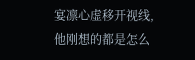宴凛心虚移开视线,他刚想的都是怎么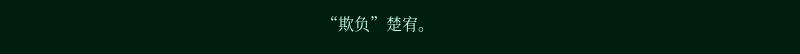“欺负”楚宥。